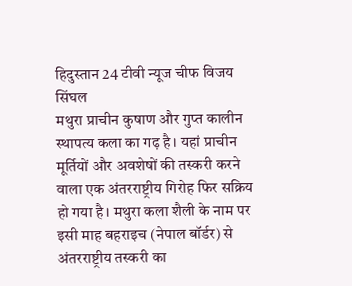हिदुस्तान 24 टीवी न्यूज चीफ विजय सिंघल
मथुरा प्राचीन कुषाण और गुप्त कालीन स्थापत्य कला का गढ़ है। यहां प्राचीन मूर्तियों और अवशेषों की तस्करी करने वाला एक अंतरराष्ट्रीय गिरोह फिर सक्रिय हो गया है। मथुरा कला शैली के नाम पर इसी माह बहराइच (नेपाल बॉर्डर) से अंतरराष्ट्रीय तस्करी का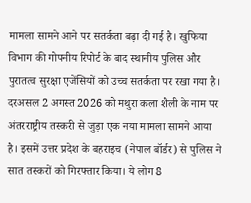मामला सामने आने पर सतर्कता बढ़ा दी गई है। खुफिया विभाग की गोपनीय रिपोर्ट के बाद स्थानीय पुलिस और पुरातत्व सुरक्षा एजेंसियों को उच्च सतर्कता पर रखा गया है। दरअसल 2 अगस्त 2026 को मथुरा कला शैली के नाम पर अंतरराष्ट्रीय तस्करी से जुड़ा एक नया मामला सामने आया है। इसमें उत्तर प्रदेश के बहराइच (नेपाल बॉर्डर) से पुलिस ने सात तस्करों को गिरफ्तार किया। ये लोग 8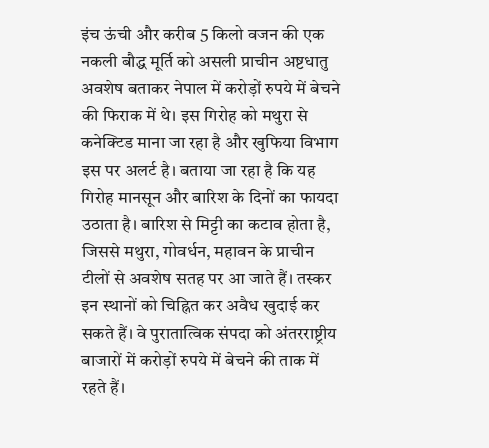इंच ऊंची और करीब 5 किलो वजन की एक नकली बौद्ध मूर्ति को असली प्राचीन अष्टधातु अवशेष बताकर नेपाल में करोड़ों रुपये में बेचने की फिराक में थे। इस गिरोह को मथुरा से कनेक्टिड माना जा रहा है और खुफिया विभाग इस पर अलर्ट है। बताया जा रहा है कि यह गिरोह मानसून और बारिश के दिनों का फायदा उठाता है। बारिश से मिट्टी का कटाव होता है, जिससे मथुरा, गोवर्धन, महावन के प्राचीन टीलों से अवशेष सतह पर आ जाते हैं। तस्कर इन स्थानों को चिह्नित कर अवैध खुदाई कर सकते हैं। वे पुरातात्विक संपदा को अंतरराष्ट्रीय बाजारों में करोड़ों रुपये में बेचने की ताक में रहते हैं।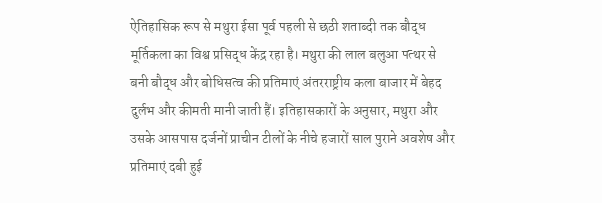ऐतिहासिक रूप से मथुरा ईसा पूर्व पहली से छठी शताब्दी तक बौद्ध मूर्तिकला का विश्व प्रसिद्ध केंद्र रहा है। मथुरा की लाल बलुआ पत्थर से बनी बौद्ध और बोधिसत्व की प्रतिमाएं अंतरराष्ट्रीय कला बाजार में बेहद दुर्लभ और कीमती मानी जाती हैं। इतिहासकारों के अनुसार, मथुरा और उसके आसपास दर्जनों प्राचीन टीलों के नीचे हजारों साल पुराने अवशेष और प्रतिमाएं दबी हुई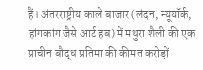हैं। अंतरराष्ट्रीय काले बाजार (लंदन, न्यूयॉर्क, हांगकांग जैसे आर्ट हब) में मथुरा शैली की एक प्राचीन बौद्ध प्रतिमा की कीमत करोड़ों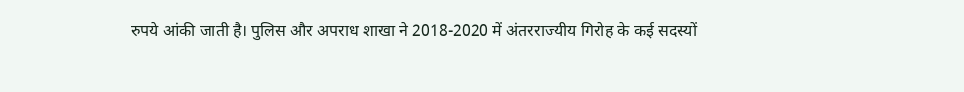रुपये आंकी जाती है। पुलिस और अपराध शाखा ने 2018-2020 में अंतरराज्यीय गिरोह के कई सदस्यों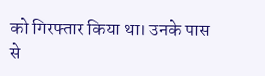को गिरफ्तार किया था। उनके पास से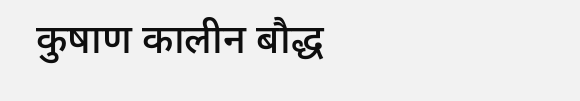कुषाण कालीन बौद्ध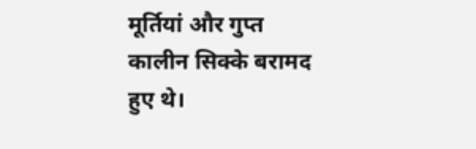मूर्तियां और गुप्त कालीन सिक्के बरामद हुए थे।